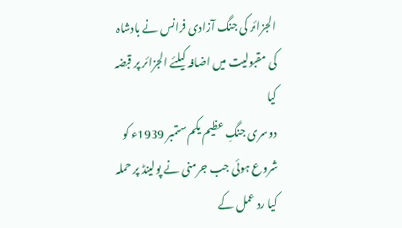الجزائر کی جنگ آزادی فرانس نے بادشاہ کی مقبولیت میں اضافہ کیلئے الجزائر پر قبضہ کیا
دوسری جنگِ عظیم یکم ستمبر 1939ء کو شروع ہوئی جب جرمنی نے پولینڈ پر حملہ کیا رد عمل کے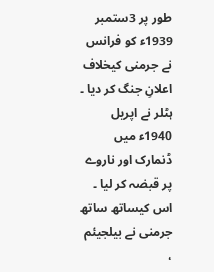طور پر 3ستمبر 1939ء کو فرانس نے جرمنی کیخلاف اعلانِ جنگ کر دیا ۔ ہٹلر نے اپریل 1940ء میں ڈنمارک اور ناروے پر قبضہ کر لیا ۔ اس کیساتھ ساتھ جرمنی نے بیلجیئم ،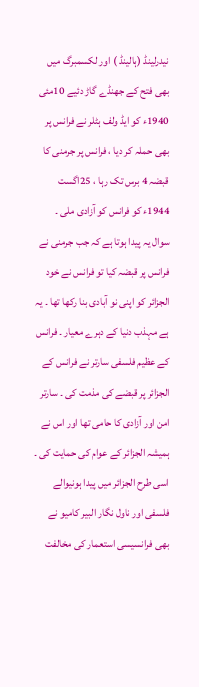نیدرلینڈ (ہالینڈ ) اور لکسمبرگ میں بھی فتح کے جھنڈے گاڑ دئیے 10مئی 1940ء کو ایڈ ولف ہٹلر نے فرانس پر بھی حملہ کر دیا ، فرانس پر جرمنی کا قبضہ 4 برس تک رہا ، 25اگست 1944ء کو فرانس کو آزادی ملی ۔
سوال یہ پیدا ہوتا ہے کہ جب جرمنی نے فرانس پر قبضہ کیا تو فرانس نے خود الجزائر کو اپنی نو آبادی بنا رکھا تھا ۔ یہ ہے مہذب دنیا کے دہرے معیار ۔ فرانس کے عظیم فلسفی سارتر نے فرانس کے الجزائر پر قبضے کی مذمت کی ۔ سارتر امن اور آزادی کا حامی تھا اور اس نے ہمیشہ الجزائر کے عوام کی حمایت کی ۔ اسی طرح الجزائر میں پیدا ہونیوالے فلسفی اور ناول نگار البیر کامیو نے بھی فرانسیسی استعمار کی مخالفت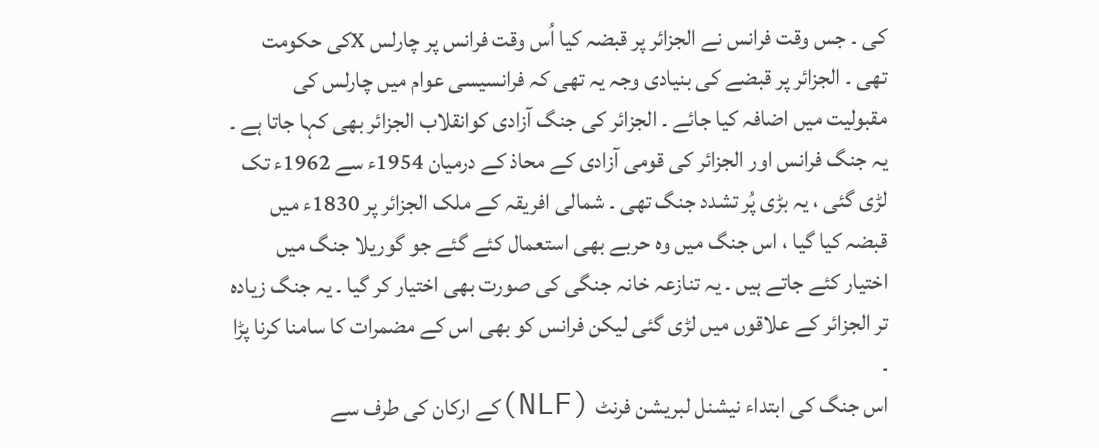کی ۔ جس وقت فرانس نے الجزائر پر قبضہ کیا اُس وقت فرانس پر چارلس Xکی حکومت تھی ۔ الجزائر پر قبضے کی بنیادی وجہ یہ تھی کہ فرانسیسی عوام میں چارلس کی مقبولیت میں اضافہ کیا جائے ۔ الجزائر کی جنگ آزادی کوانقلاب الجزائر بھی کہا جاتا ہے ۔ یہ جنگ فرانس اور الجزائر کی قومی آزادی کے محاذ کے درمیان 1954ء سے 1962ء تک لڑی گئی ، یہ بڑی پُر تشدد جنگ تھی ۔ شمالی افریقہ کے ملک الجزائر پر 1830ء میں قبضہ کیا گیا ، اس جنگ میں وہ حربے بھی استعمال کئے گئے جو گوریلا جنگ میں اختیار کئے جاتے ہیں ۔ یہ تنازعہ خانہ جنگی کی صورت بھی اختیار کر گیا ۔ یہ جنگ زیادہ تر الجزائر کے علاقوں میں لڑی گئی لیکن فرانس کو بھی اس کے مضمرات کا سامنا کرنا پڑا ۔
اس جنگ کی ابتداء نیشنل لبریشن فرنٹ (NLF)کے ارکان کی طرف سے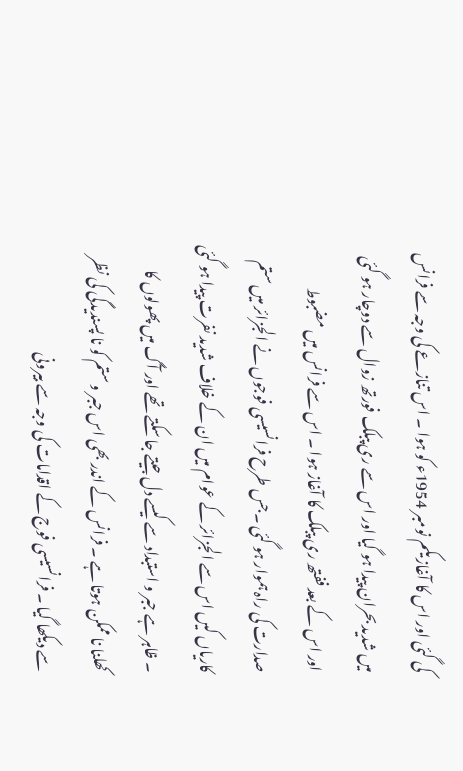کی گئی اور اس کا آغازیکم نومبر 1954ء کو ہوا ۔ اس تنازعے کی وجہ سے فرانس میں شدید بحران پیدا ہو گیا اور اس سے ری پبلک فورتھ زوال سے دوچار ہو گئی اور اس کے بعد ففتھ ری پبلک کا آغاز ہوا ۔ اس سے فرانس میں مضبوط صدارت کی راہ ہموار ہو گئی ۔جس طرح فرانسیسی فوجوں نے الجزائر میں ستم کاریاں کیں اس سے الجزائر کے عوام میں ان کے خلاف شدید نفرت پیدا ہو گئی ۔ ظاہر ہے جبر و استبداد سے کیسے دل جیتے جا سکتے تھے اور آگ میں پھولوں کا کھلنا نا ممکن ہوتا ہے ۔ فرانس کے اندر بھی اس جبر و ستم کو نا پسندیدگی کی نظر سے دیکھا گیا ۔ فرانسیسی فوج کے اقدامات کی وجہ سے بیرونی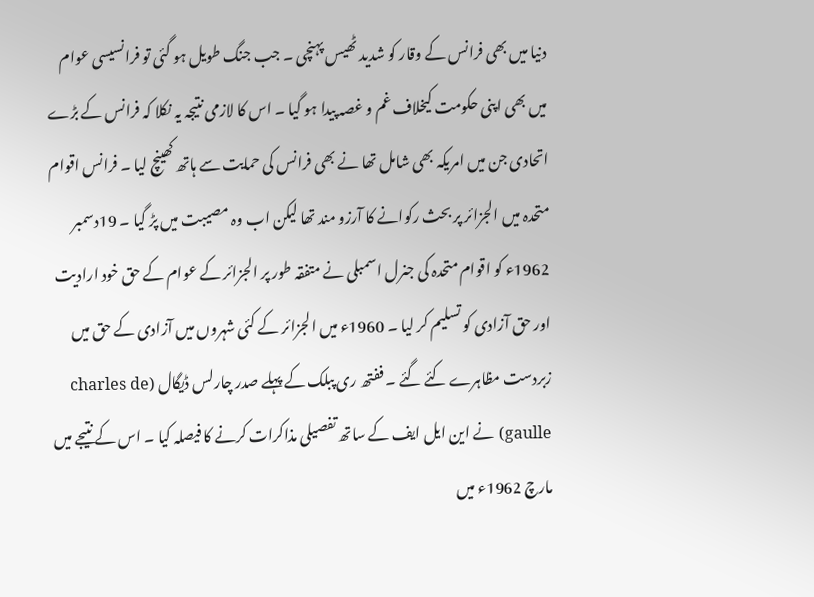دنیا میں بھی فرانس کے وقار کو شدید ٹھیس پہنچی ۔ جب جنگ طویل ہو گئی تو فرانسیسی عوام میں بھی اپنی حکومت کیخلاف غم و غصہ پیدا ہو گیا ۔ اس کا لازمی نتیجہ یہ نکلا کہ فرانس کے بڑے اتحادی جن میں امریکہ بھی شامل تھا نے بھی فرانس کی حمایت سے ہاتھ کھینچ لیا ۔ فرانس اقوام متحدہ میں الجزائر پر بحث رکوانے کا آرزو مند تھا لیکن اب وہ مصیبت میں پڑ گیا ۔ 19دسمبر 1962ء کو اقوام متحدہ کی جنرل اسمبلی نے متفقہ طور پر الجزائر کے عوام کے حق خود ارادیت اور حق آزادی کو تسلیم کر لیا ۔ 1960ء میں الجزائر کے کئی شہروں میں آزادی کے حق میں زبردست مظاہرے کئے گئے ۔ ففتھ ری پبلک کے پہلے صدر چارلس ڈیگال (charles de gaulle) نے این ایل ایف کے ساتھ تفصیلی مذاکرات کرنے کا فیصلہ کیا ۔ اس کے نتیجے میں مارچ 1962ء میں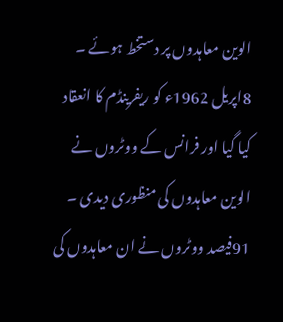الوین معاہدوں پر دستخط ہوئے ۔
8اپریل 1962ء کو ریفرینڈم کا انعقاد کیا گیا اور فرانس کے ووٹروں نے الوین معاہدوں کی منظوری دیدی ۔ 91فیصد ووٹروں نے ان معاہدوں کی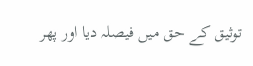توثیق کے حق میں فیصلہ دیا اور پھر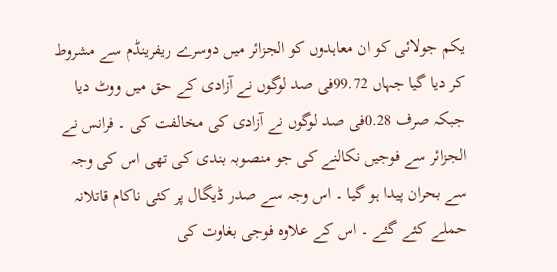یکم جولائی کو ان معاہدوں کو الجزائر میں دوسرے ریفرینڈم سے مشروط کر دیا گیا جہاں 99.72فی صد لوگوں نے آزادی کے حق میں ووٹ دیا جبکہ صرف 0.28فی صد لوگوں نے آزادی کی مخالفت کی ۔ فرانس نے الجزائر سے فوجیں نکالنے کی جو منصوبہ بندی کی تھی اس کی وجہ سے بحران پیدا ہو گیا ۔ اس وجہ سے صدر ڈیگال پر کئی ناکام قاتلانہ حملے کئے گئے ۔ اس کے علاوہ فوجی بغاوت کی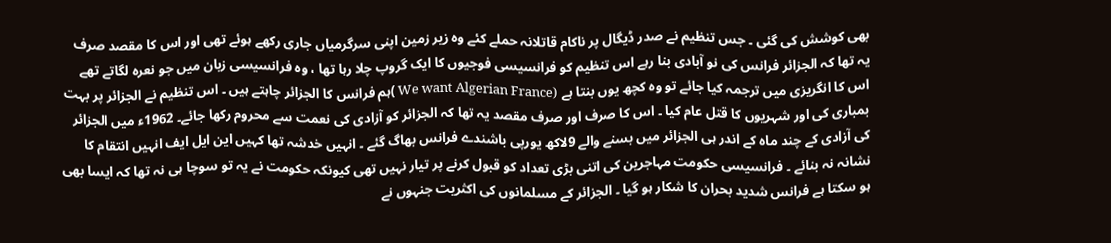بھی کوشش کی گئی ۔ جس تنظیم نے صدر ڈیگال پر ناکام قاتلانہ حملے کئے وہ زیر زمین اپنی سرگرمیاں جاری رکھے ہوئے تھی اور اس کا مقصد صرف یہ تھا کہ الجزائر فرانس کی نو آبادی بنا رہے اس تنظیم کو فرانسیسی فوجیوں کا ایک گروپ چلا رہا تھا ، وہ فرانسیسی زبان میں جو نعرہ لگاتے تھے اس کا انگریزی میں ترجمہ کیا جائے تو وہ کچھ یوں بنتا ہے (We want Algerian France )ہم فرانس کا الجزائر چاہتے ہیں ۔ اس تنظیم نے الجزائر پر بہت بمباری کی اور شہریوں کا قتل عام کیا ۔ اس کا صرف اور صرف مقصد یہ تھا کہ الجزائر کو آزادی کی نعمت سے محروم رکھا جائے۔ 1962ء میں الجزائر کی آزادی کے چند ماہ کے اندر ہی الجزائر میں بسنے والے 9لاکھ یورپی باشندے فرانس بھاگ گئے ۔ انہیں خدشہ تھا کہیں این ایل ایف انہیں انتقام کا نشانہ نہ بنائے ۔ فرانسیسی حکومت مہاجرین کی اتنی بڑی تعداد کو قبول کرنے پر تیار نہیں تھی کیونکہ حکومت نے یہ تو سوچا ہی نہ تھا کہ ایسا بھی ہو سکتا ہے فرانس شدید بحران کا شکار ہو گیا ۔ الجزائر کے مسلمانوں کی اکثریت جنہوں نے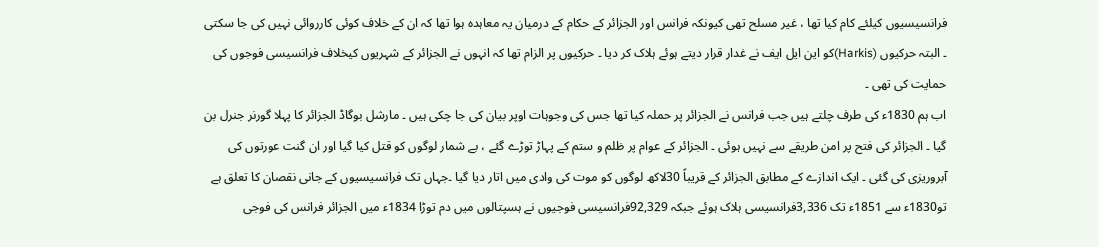فرانسیسیوں کیلئے کام کیا تھا ، غیر مسلح تھی کیونکہ فرانس اور الجزائر کے حکام کے درمیان یہ معاہدہ ہوا تھا کہ ان کے خلاف کوئی کارروائی نہیں کی جا سکتی ۔ البتہ حرکیوں (Harkis)کو این ایل ایف نے غدار قرار دیتے ہوئے ہلاک کر دیا ۔ حرکیوں پر الزام تھا کہ انہوں نے الجزائر کے شہریوں کیخلاف فرانسیسی فوجوں کی حمایت کی تھی ۔
اب ہم 1830ء کی طرف چلتے ہیں جب فرانس نے الجزائر پر حملہ کیا تھا جس کی وجوہات اوپر بیان کی جا چکی ہیں ۔ مارشل بوگاڈ الجزائر کا پہلا گورنر جنرل بن گیا ۔ الجزائر کی فتح پر امن طریقے سے نہیں ہوئی ۔ الجزائر کے عوام پر ظلم و ستم کے پہاڑ توڑے گئے ، بے شمار لوگوں کو قتل کیا گیا اور ان گنت عورتوں کی آبروریزی کی گئی ۔ ایک اندازے کے مطابق الجزائر کے قریباً 30لاکھ لوگوں کو موت کی وادی میں اتار دیا گیا ۔جہاں تک فرانسیسیوں کے جانی نقصان کا تعلق ہے تو1830ء سے 1851ء تک 3,336فرانسیسی ہلاک ہوئے جبکہ 92,329فرانسیسی فوجیوں نے ہسپتالوں میں دم توڑا 1834ء میں الجزائر فرانس کی فوجی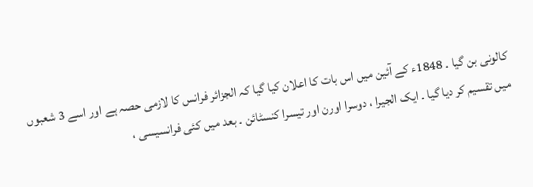کالونی بن گیا ۔ 1848ء کے آئین میں اس بات کا اعلان کیا گیا کہ الجزائر فرانس کا لازمی حصہ ہے اور اسے 3 شعبوں میں تقسیم کر دیا گیا ۔ ایک الجیرا ، دوسرا اورن اور تیسرا کنسٹائن ۔ بعد میں کئی فرانسیسی ،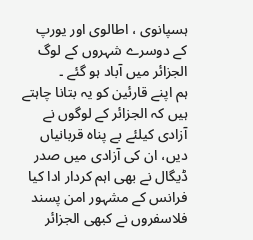ہسپانوی ، اطالوی اور یورپ کے دوسرے شہروں کے لوگ الجزائر میں آباد ہو گئے ۔
ہم اپنے قارئین کو یہ بتانا چاہتے ہیں کہ الجزائر کے لوگوں نے آزادی کیلئے بے پناہ قربانیاں دیں، ان کی آزادی میں صدر ڈیگال نے بھی اہم کردار ادا کیا فرانس کے مشہور امن پسند فلاسفروں نے کبھی الجزائر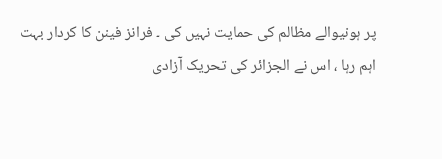پر ہونیوالے مظالم کی حمایت نہیں کی ۔ فرانز فینن کا کردار بہت اہم رہا ، اس نے الجزائر کی تحریک آزادی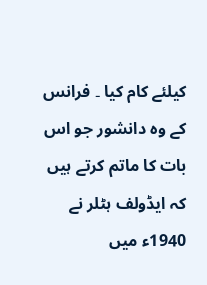کیلئے کام کیا ۔ فرانس کے وہ دانشور جو اس بات کا ماتم کرتے ہیں کہ ایڈولف ہٹلر نے 1940ء میں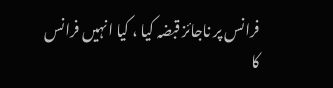فرانس پر ناجائز قبضہ کیا ، کیا انہیں فرانس کا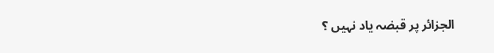الجزائر پر قبضہ یاد نہیں ؟